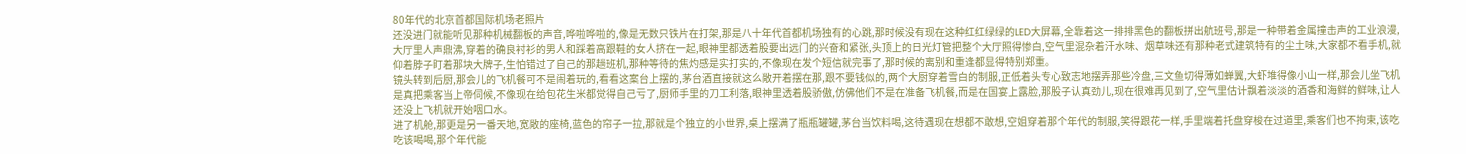80年代的北京首都国际机场老照片
还没进门就能听见那种机械翻板的声音,哗啦哗啦的,像是无数只铁片在打架,那是八十年代首都机场独有的心跳,那时候没有现在这种红红绿绿的LED大屏幕,全靠着这一排排黑色的翻板拼出航班号,那是一种带着金属撞击声的工业浪漫,大厅里人声鼎沸,穿着的确良衬衫的男人和踩着高跟鞋的女人挤在一起,眼神里都透着股要出远门的兴奋和紧张,头顶上的日光灯管把整个大厅照得惨白,空气里混杂着汗水味、烟草味还有那种老式建筑特有的尘土味,大家都不看手机,就仰着脖子盯着那块大牌子,生怕错过了自己的那趟班机,那种等待的焦灼感是实打实的,不像现在发个短信就完事了,那时候的离别和重逢都显得特别郑重。
镜头转到后厨,那会儿的飞机餐可不是闹着玩的,看看这案台上摆的,茅台酒直接就这么敞开着摆在那,跟不要钱似的,两个大厨穿着雪白的制服,正低着头专心致志地摆弄那些冷盘,三文鱼切得薄如蝉翼,大虾堆得像小山一样,那会儿坐飞机是真把乘客当上帝伺候,不像现在给包花生米都觉得自己亏了,厨师手里的刀工利落,眼神里透着股骄傲,仿佛他们不是在准备飞机餐,而是在国宴上露脸,那股子认真劲儿,现在很难再见到了,空气里估计飘着淡淡的酒香和海鲜的鲜味,让人还没上飞机就开始咽口水。
进了机舱,那更是另一番天地,宽敞的座椅,蓝色的帘子一拉,那就是个独立的小世界,桌上摆满了瓶瓶罐罐,茅台当饮料喝,这待遇现在想都不敢想,空姐穿着那个年代的制服,笑得跟花一样,手里端着托盘穿梭在过道里,乘客们也不拘束,该吃吃该喝喝,那个年代能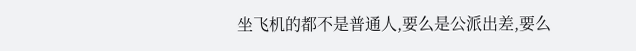坐飞机的都不是普通人,要么是公派出差,要么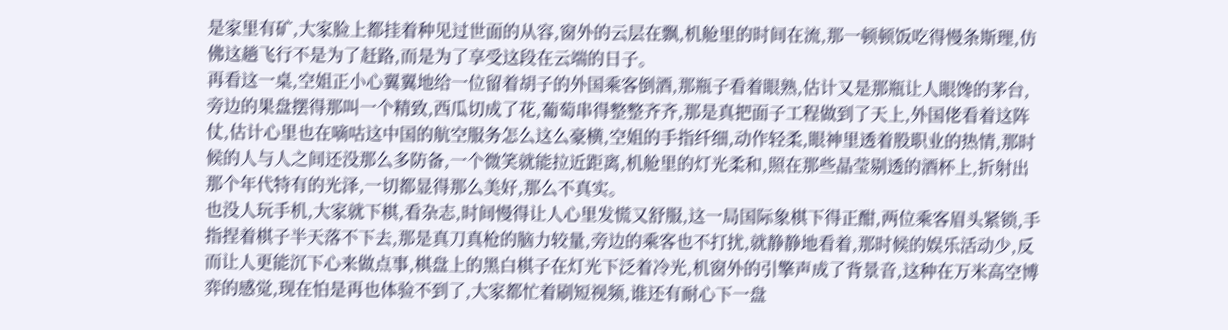是家里有矿,大家脸上都挂着种见过世面的从容,窗外的云层在飘,机舱里的时间在流,那一顿顿饭吃得慢条斯理,仿佛这趟飞行不是为了赶路,而是为了享受这段在云端的日子。
再看这一桌,空姐正小心翼翼地给一位留着胡子的外国乘客倒酒,那瓶子看着眼熟,估计又是那瓶让人眼馋的茅台,旁边的果盘摆得那叫一个精致,西瓜切成了花,葡萄串得整整齐齐,那是真把面子工程做到了天上,外国佬看着这阵仗,估计心里也在嘀咕这中国的航空服务怎么这么豪横,空姐的手指纤细,动作轻柔,眼神里透着股职业的热情,那时候的人与人之间还没那么多防备,一个微笑就能拉近距离,机舱里的灯光柔和,照在那些晶莹剔透的酒杯上,折射出那个年代特有的光泽,一切都显得那么美好,那么不真实。
也没人玩手机,大家就下棋,看杂志,时间慢得让人心里发慌又舒服,这一局国际象棋下得正酣,两位乘客眉头紧锁,手指捏着棋子半天落不下去,那是真刀真枪的脑力较量,旁边的乘客也不打扰,就静静地看着,那时候的娱乐活动少,反而让人更能沉下心来做点事,棋盘上的黑白棋子在灯光下泛着冷光,机窗外的引擎声成了背景音,这种在万米高空博弈的感觉,现在怕是再也体验不到了,大家都忙着刷短视频,谁还有耐心下一盘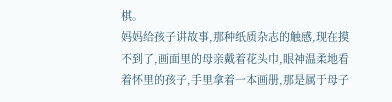棋。
妈妈给孩子讲故事,那种纸质杂志的触感,现在摸不到了,画面里的母亲戴着花头巾,眼神温柔地看着怀里的孩子,手里拿着一本画册,那是属于母子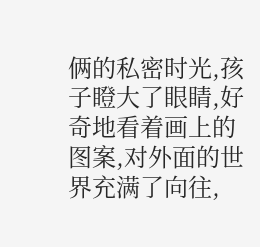俩的私密时光,孩子瞪大了眼睛,好奇地看着画上的图案,对外面的世界充满了向往,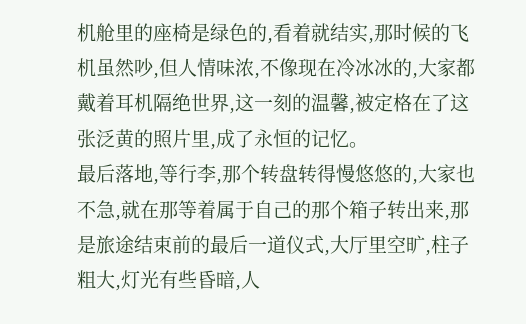机舱里的座椅是绿色的,看着就结实,那时候的飞机虽然吵,但人情味浓,不像现在冷冰冰的,大家都戴着耳机隔绝世界,这一刻的温馨,被定格在了这张泛黄的照片里,成了永恒的记忆。
最后落地,等行李,那个转盘转得慢悠悠的,大家也不急,就在那等着属于自己的那个箱子转出来,那是旅途结束前的最后一道仪式,大厅里空旷,柱子粗大,灯光有些昏暗,人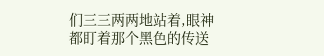们三三两两地站着,眼神都盯着那个黑色的传送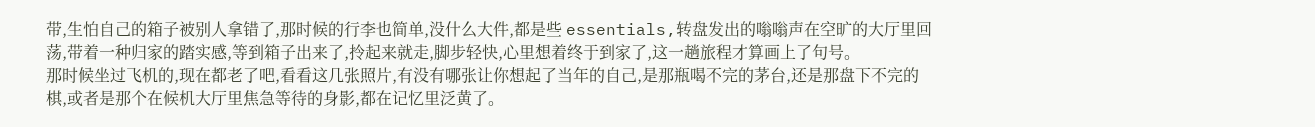带,生怕自己的箱子被别人拿错了,那时候的行李也简单,没什么大件,都是些 essentials,转盘发出的嗡嗡声在空旷的大厅里回荡,带着一种归家的踏实感,等到箱子出来了,拎起来就走,脚步轻快,心里想着终于到家了,这一趟旅程才算画上了句号。
那时候坐过飞机的,现在都老了吧,看看这几张照片,有没有哪张让你想起了当年的自己,是那瓶喝不完的茅台,还是那盘下不完的棋,或者是那个在候机大厅里焦急等待的身影,都在记忆里泛黄了。